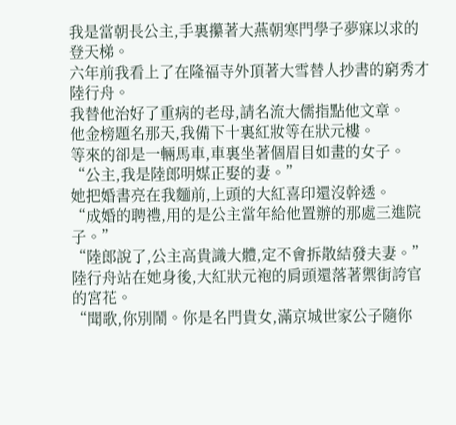我是當朝長公主,手裏攥著大燕朝寒門學子夢寐以求的登天梯。
六年前我看上了在隆福寺外頂著大雪替人抄書的窮秀才陸行舟。
我替他治好了重病的老母,請名流大儒指點他文章。
他金榜題名那天,我備下十裏紅妝等在狀元樓。
等來的卻是一輛馬車,車裏坐著個眉目如畫的女子。
“公主,我是陸郎明媒正娶的妻。”
她把婚書亮在我麵前,上頭的大紅喜印還沒幹透。
“成婚的聘禮,用的是公主當年給他置辦的那處三進院子。”
“陸郎說了,公主高貴識大體,定不會拆散結發夫妻。”
陸行舟站在她身後,大紅狀元袍的肩頭還落著禦街誇官的宮花。
“聞歌,你別鬧。你是名門貴女,滿京城世家公子隨你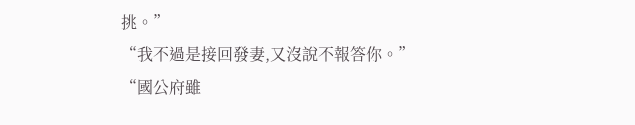挑。”
“我不過是接回發妻,又沒說不報答你。”
“國公府雖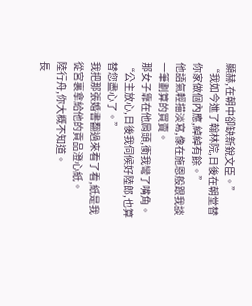顯赫,在朝中卻缺新銳文臣。”
“我如今進了翰林院,日後在朝堂替你家做個內應,綽綽有餘。”
他語氣輕描淡寫,像在施恩般跟我談一筆劃算的買賣。
那女子靠在他肩頭,衝我彎了嘴角。
“公主放心,日後我伺候好陸郎,也算替您盡心了。”
我把那張婚書翻過來看了看,紙是我從宮裏拿給他的貢品澄心紙。
陸行舟,你大概不知道。
長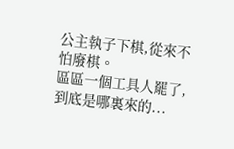公主執子下棋,從來不怕廢棋。
區區一個工具人罷了,到底是哪裏來的...